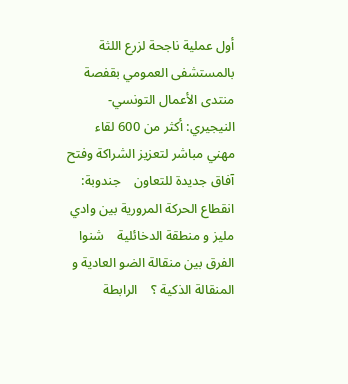أول عملية ناجحة لزرع اللثة بالمستشفى العمومي بقفصة    منتدى الأعمال التونسي-النيجيري: أكثر من 600 لقاء مهني مباشر لتعزيز الشراكة وفتح آفاق جديدة للتعاون    جندوبة: انقطاع الحركة المرورية بين وادي مليز و منطقة الدخائلية    شنوا الفرق بين منقالة الضو العادية و المنقالة الذكية ؟    الرابطة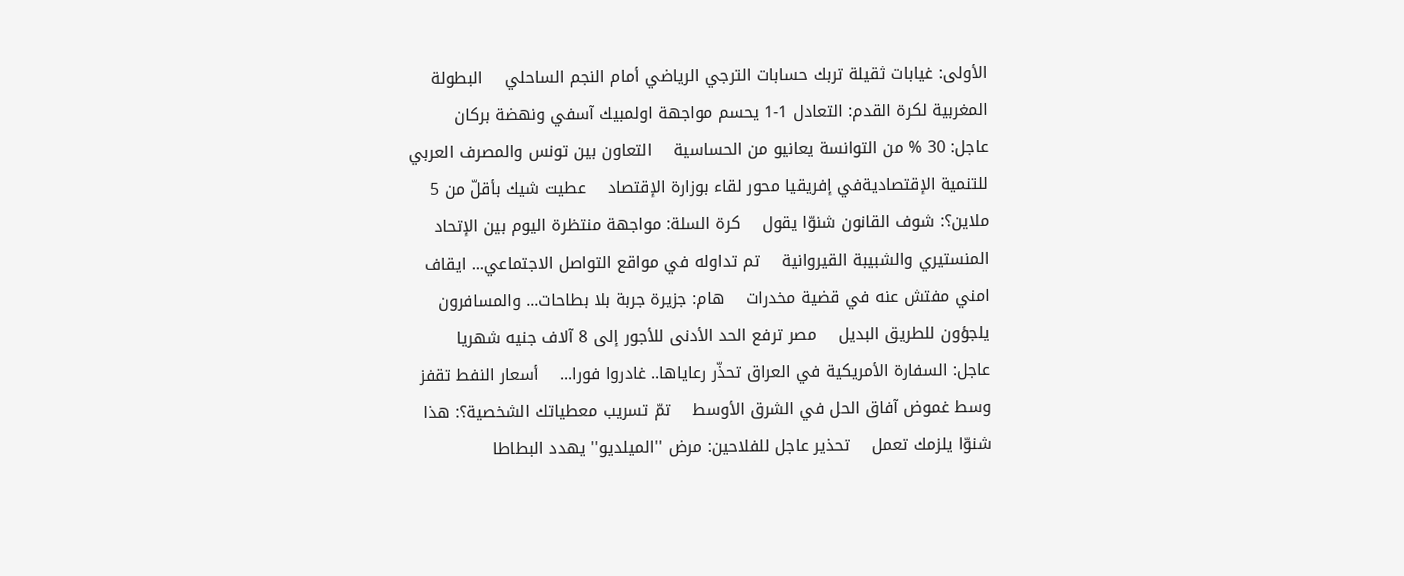الأولى: غيابات ثقيلة تربك حسابات الترجي الرياضي أمام النجم الساحلي    البطولة المغربية لكرة القدم: التعادل 1-1 يحسم مواجهة اولمبيك آسفي ونهضة بركان    عاجل: 30 % من التوانسة يعانيو من الحساسية    التعاون بين تونس والمصرف العربي للتنمية الإقتصاديةفي إفريقيا محور لقاء بوزارة الإقتصاد    عطيت شيك بأقلّ من 5 ملاين؟: شوف القانون شنوّا يقول    كرة السلة: مواجهة منتظرة اليوم بين الإتحاد المنستيري والشبيبة القيروانية    تم تداوله في مواقع التواصل الاجتماعي... ايقاف امني مفتش عنه في قضية مخدرات    هام: جزيرة جربة بلا بطاحات... والمسافرون يلجؤون للطريق البديل    مصر ترفع الحد الأدنى للأجور إلى 8 آلاف جنيه شهريا    عاجل: السفارة الأمريكية في العراق تحذّر رعاياها.. غادروا فورا...    أسعار النفط تقفز وسط غموض آفاق الحل في الشرق الأوسط    تمّ تسريب معطياتك الشخصية؟: هذا شنوّا يلزمك تعمل    تحذير عاجل للفلاحين: مرض ''الميلديو'' يهدد البطاطا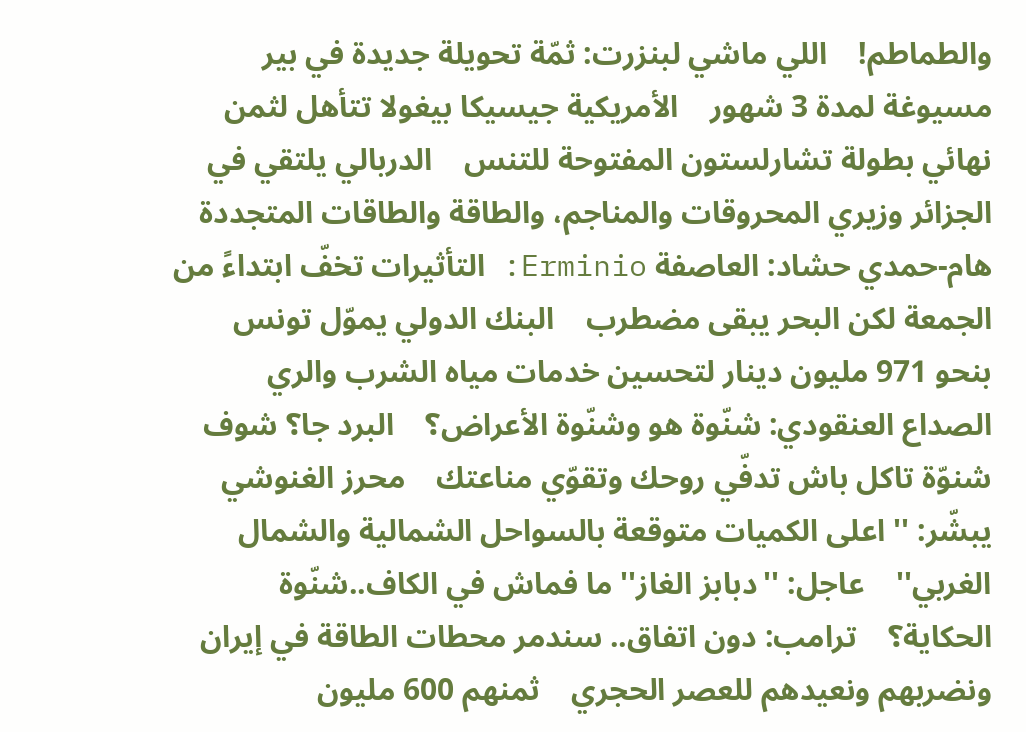والطماطم!    اللي ماشي لبنزرت: ثمّة تحويلة جديدة في بير مسيوغة لمدة 3 شهور    الأمريكية جيسيكا بيغولا تتأهل لثمن نهائي بطولة تشارلستون المفتوحة للتنس    الدربالي يلتقي في الجزائر وزيري المحروقات والمناجم، والطاقة والطاقات المتجددة    هام-حمدي حشاد: العاصفة Erminio: التأثيرات تخفّ ابتداءً من الجمعة لكن البحر يبقى مضطرب    البنك الدولي يموّل تونس بنحو 971 مليون دينار لتحسين خدمات مياه الشرب والري    الصداع العنقودي: شنّوة هو وشنّوة الأعراض؟    البرد جا؟ شوف شنوّة تاكل باش تدفّي روحك وتقوّي مناعتك    محرز الغنوشي يبشّر: '' اعلى الكميات متوقعة بالسواحل الشمالية والشمال الغربي''    عاجل: ''دبابز الغاز'' ما فماش في الكاف..شنّوة الحكاية؟    ترامب: دون اتفاق.. سندمر محطات الطاقة في إيران ونضربهم ونعيدهم للعصر الحجري    ثمنهم 600 مليون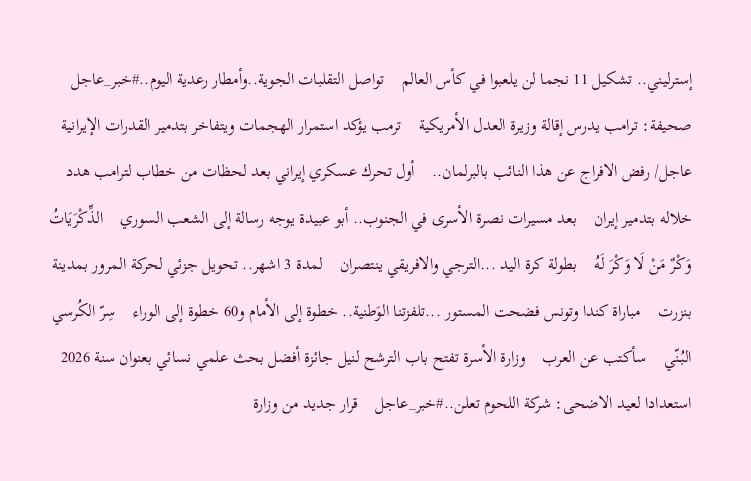إسترليني.. تشكيل 11 نجما لن يلعبوا في كأس العالم    تواصل التقلبات الجوية..وأمطار رعدية اليوم..#خبر_عاجل    صحيفة: ترامب يدرس إقالة وزيرة العدل الأمريكية    ترمب يؤكد استمرار الهجمات ويتفاخر بتدمير القدرات الإيرانية    عاجل/ رفض الافراج عن هذا النائب بالبرلمان..    أول تحرك عسكري إيراني بعد لحظات من خطاب لترامب هدد خلاله بتدمير إيران    بعد مسيرات نصرة الأسرى في الجنوب.. أبو عبيدة يوجه رسالة إلى الشعب السوري    الذِّكْرَيَاتُ وَكْرٌ مَنْ لَا وَكْرَ لَهُ    بطولة كرة اليد ...الترجي والافريقي ينتصران    لمدة 3 اشهر.. تحويل جزئي لحركة المرور بمدينة بنزرت    مباراة كندا وتونس فضحت المستور ...تلفزتنا الوَطنية.. خطوة إلى الأمام و60 خطوة إلى الوراء    سِرّ الكُرسي البُنّي    سأكتب عن العرب    وزارة الأسرة تفتح باب الترشح لنيل جائزة أفضل بحث علمي نسائي بعنوان سنة 2026    استعدادا لعيد الاضحى: شركة اللحوم تعلن..#خبر_عاجل    قرار جديد من وزارة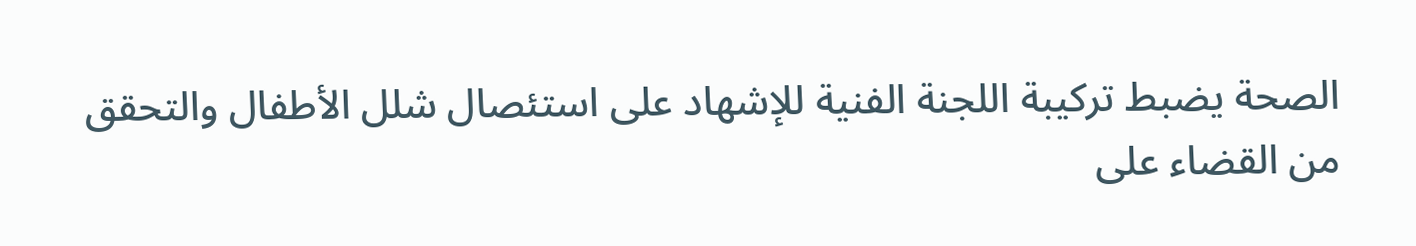الصحة يضبط تركيبة اللجنة الفنية للإشهاد على استئصال شلل الأطفال والتحقق من القضاء على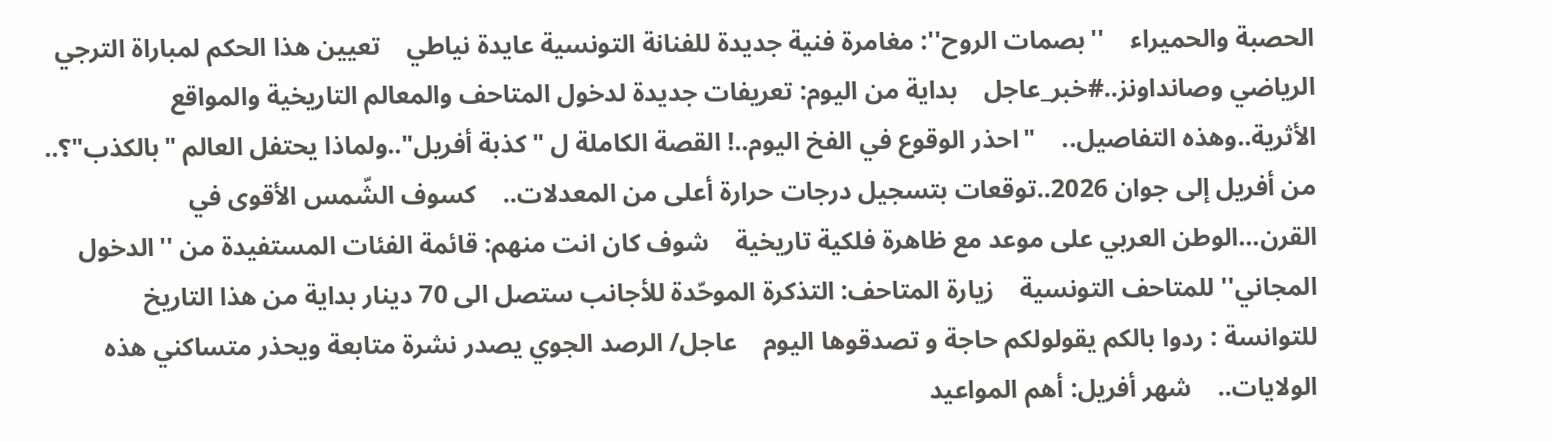الحصبة والحميراء    ''بصمات الروح'': مغامرة فنية جديدة للفنانة التونسية عايدة نياطي    تعيين هذا الحكم لمباراة الترجي الرياضي وصانداونز..#خبر_عاجل    بداية من اليوم: تعريفات جديدة لدخول المتاحف والمعالم التاريخية والمواقع الأثرية..وهذه التفاصيل..    "احذر الوقوع في الفخ اليوم..! القصة الكاملة ل "كذبة أفريل"..ولماذا يحتفل العالم "بالكذب"؟..    من أفريل إلى جوان 2026..توقعات بتسجيل درجات حرارة أعلى من المعدلات..    كسوف الشّمس الأقوى في القرن...الوطن العربي على موعد مع ظاهرة فلكية تاريخية    شوف كان انت منهم: قائمة الفئات المستفيدة من ''الدخول المجاني'' للمتاحف التونسية    زيارة المتاحف: التذكرة الموحّدة للأجانب ستصل الى 70 دينار بداية من هذا التاريخ    للتوانسة : ردوا بالكم يقولولكم حاجة و تصدقوها اليوم    عاجل/ الرصد الجوي يصدر نشرة متابعة ويحذر متساكني هذه الولايات..    شهر أفريل: أهم المواعيد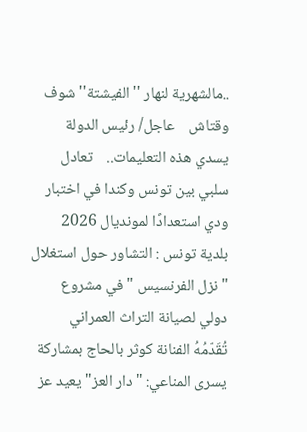..مالشهرية لنهار ''الفيشتة'' شوف وقتاش    عاجل/ رئيس الدولة يسدي هذه التعليمات..    تعادل سلبي بين تونس وكندا في اختبار ودي استعدادًا لمونديال 2026    بلدية تونس : التشاور حول استغلال "نزل الفرنسيس " في مشروع دولي لصيانة التراث العمراني    تُقَدّمُهُ الفنانة كوثر بالحاج بمشاركة يسرى المناعي: "دار العز" يعيد عز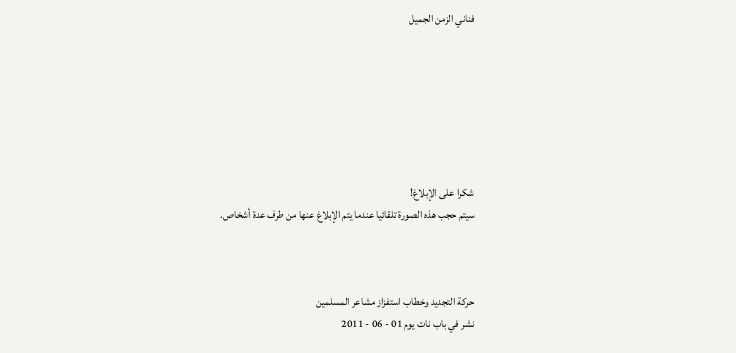فناني الزمن الجميل







شكرا على الإبلاغ!
سيتم حجب هذه الصورة تلقائيا عندما يتم الإبلاغ عنها من طرف عدة أشخاص.



حركة التجديد وخطاب استفزاز مشاعر المسلمين
نشر في باب نات يوم 01 - 06 - 2011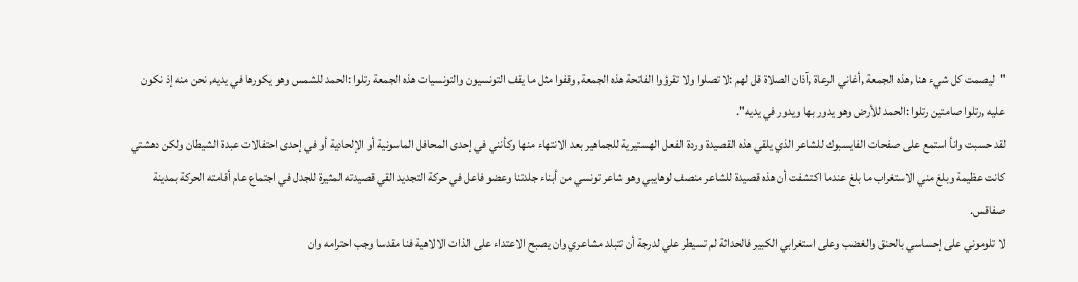"ليصمت كل شيء هنا ,هذه الجمعة ,أغاني الرعاة ,آذان الصلاة قل لهم :لا تصلوا ولا تقرؤوا الفاتحة هذه الجمعة, وقفوا مثل ما يقف التونسيون والتونسيات هذه الجمعة رتلوا :الحمد للشمس وهو يكورها في يديه, نحن منه إذ نكون عليه ,رتلوا صامتين رتلوا :الحمد للأرض وهو يدور بها ويدور في يديه".
لقد حسبت وانأ استمع على صفحات الفايسبوك للشاعر الذي يلقي هذه القصيدة وردة الفعل الهستيرية للجماهير بعد الانتهاء منها وكأنني في إحدى المحافل الماسونية أو الإلحادية أو في إحدى احتفالات عبدة الشيطان ولكن دهشتي كانت عظيمة وبلغ مني الاستغراب ما بلغ عندما اكتشفت أن هذه قصيدة للشاعر منصف لوهايبي وهو شاعر تونسي من أبناء جلدتنا وعضو فاعل في حركة التجديد القي قصيدته المثيرة للجدل في اجتماع عام أقامته الحركة بمدينة صفاقس.
لا تلوموني على إحساسي بالحنق والغضب وعلى استغرابي الكبير فالحداثة لم تسيطر علي لدرجة أن تتبلد مشاعري وان يصبح الاعتداء على الذات الالاهية فنا مقدسا وجب احترامه وان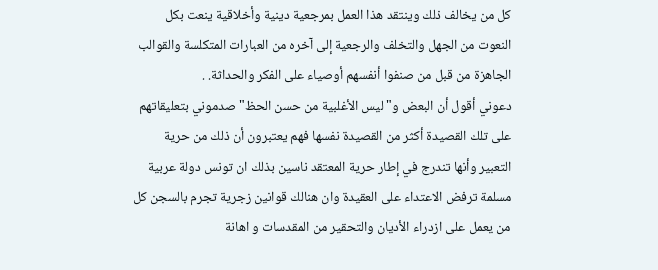كل من يخالف ذلك وينتقد هذا العمل بمرجعية دينية وأخلاقية ينعت بكل النعوت من الجهل والتخلف والرجعية إلى آخره من العبارات المتكلسة والقوالب الجاهزة من قبل من صنفوا أنفسهم أوصياء على الفكر والحداثة. .
دعوني أقول أن البعض و"ليس الأغلبية من حسن الحظ" صدموني بتعليقاتهم على تلك القصيدة أكثر من القصيدة نفسها فهم يعتبرون أن ذلك من حرية التعبير وأنها تندرج في إطار حرية المعتقد ناسين بذلك ان تونس دولة عربية مسلمة ترفض الاعتداء على العقيدة وان هنالك قوانين زجرية تجرم بالسجن كل من يعمل على ازدراء الأديان والتحقير من المقدسات و اهانة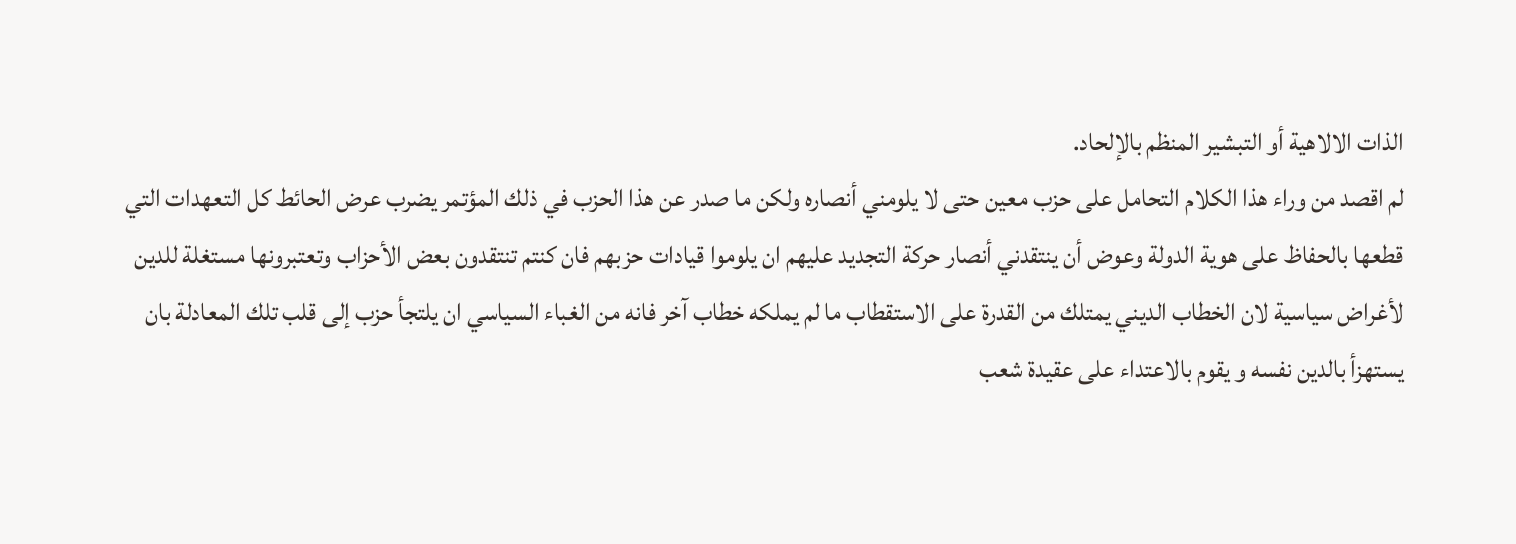الذات الالاهية أو التبشير المنظم بالإلحاد.
لم اقصد من وراء هذا الكلام التحامل على حزب معين حتى لا يلومني أنصاره ولكن ما صدر عن هذا الحزب في ذلك المؤتمر يضرب عرض الحائط كل التعهدات التي قطعها بالحفاظ على هوية الدولة وعوض أن ينتقدني أنصار حركة التجديد عليهم ان يلوموا قيادات حزبهم فان كنتم تنتقدون بعض الأحزاب وتعتبرونها مستغلة للدين لأغراض سياسية لان الخطاب الديني يمتلك من القدرة على الاستقطاب ما لم يملكه خطاب آخر فانه من الغباء السياسي ان يلتجأ حزب إلى قلب تلك المعادلة بان يستهزأ بالدين نفسه و يقوم بالاعتداء على عقيدة شعب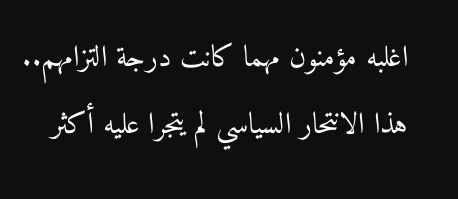اغلبه مؤمنون مهما كانت درجة التزامهم..
هذا الانتحار السياسي لم يتجرا عليه أكثر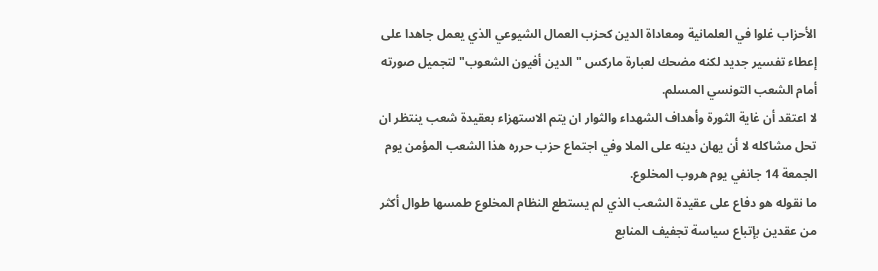الأحزاب غلوا في العلمانية ومعاداة الدين كحزب العمال الشيوعي الذي يعمل جاهدا على إعطاء تفسير جديد لكنه مضحك لعبارة ماركس "الدين أفيون الشعوب" لتجميل صورته أمام الشعب التونسي المسلم.
لا اعتقد أن غاية الثورة وأهداف الشهداء والثوار ان يتم الاستهزاء بعقيدة شعب ينتظر ان تحل مشاكله لا أن يهان دينه على الملا وفي اجتماع حزب حرره هذا الشعب المؤمن يوم الجمعة 14 جانفي يوم هروب المخلوع.
ما نقوله هو دفاع على عقيدة الشعب الذي لم يستطع النظام المخلوع طمسها طوال أكثر من عقدين بإتباع سياسة تجفيف المنابع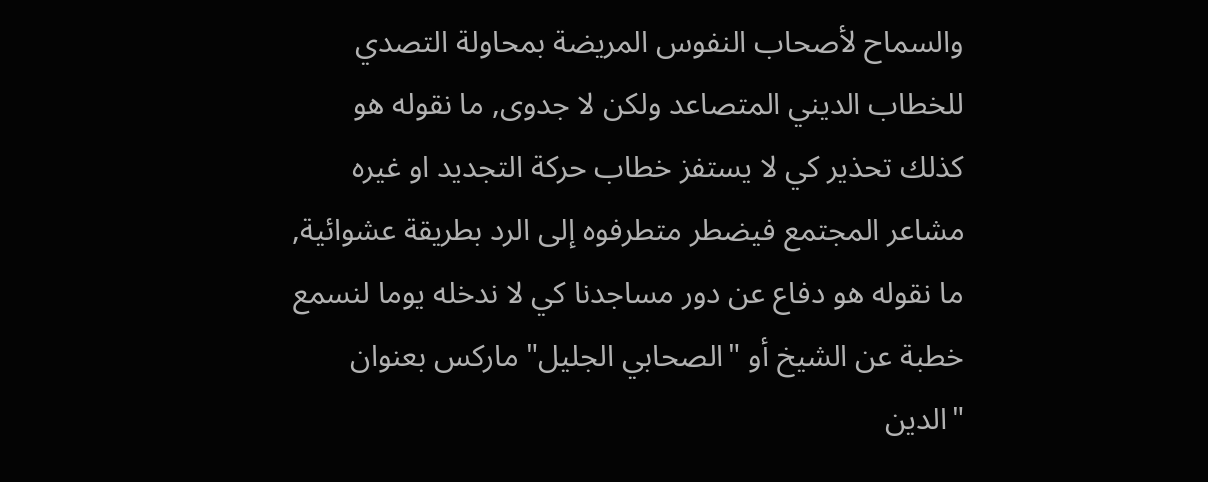والسماح لأصحاب النفوس المريضة بمحاولة التصدي للخطاب الديني المتصاعد ولكن لا جدوى, ما نقوله هو كذلك تحذير كي لا يستفز خطاب حركة التجديد او غيره مشاعر المجتمع فيضطر متطرفوه إلى الرد بطريقة عشوائية, ما نقوله هو دفاع عن دور مساجدنا كي لا ندخله يوما لنسمع خطبة عن الشيخ أو "الصحابي الجليل" ماركس بعنوان "الدين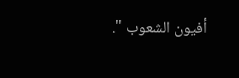أفيون الشعوب ".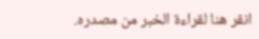انقر هنا لقراءة الخبر من مصدره.